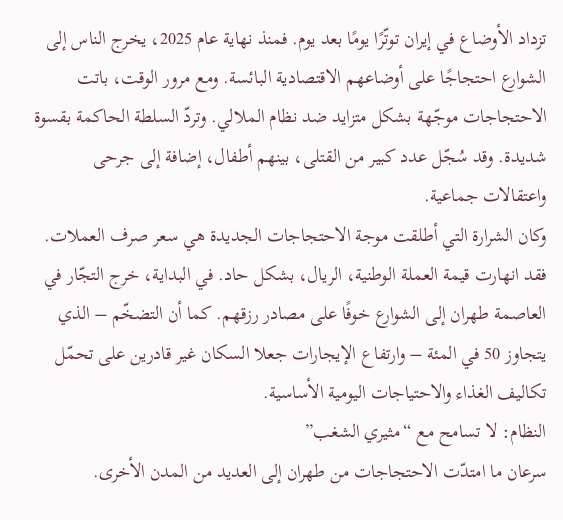تزداد الأوضاع في إيران توتّرًا يومًا بعد يوم. فمنذ نهاية عام 2025، يخرج الناس إلى الشوارع احتجاجًا على أوضاعهم الاقتصادية البائسة. ومع مرور الوقت، باتت الاحتجاجات موجّهة بشكل متزايد ضد نظام الملالي. وتردّ السلطة الحاكمة بقسوة شديدة. وقد سُجّل عدد كبير من القتلى، بينهم أطفال، إضافة إلى جرحى واعتقالات جماعية.
وكان الشرارة التي أطلقت موجة الاحتجاجات الجديدة هي سعر صرف العملات. فقد انهارت قيمة العملة الوطنية، الريال، بشكل حاد. في البداية، خرج التجّار في العاصمة طهران إلى الشوارع خوفًا على مصادر رزقهم. كما أن التضخّم – الذي يتجاوز 50 في المئة – وارتفاع الإيجارات جعلا السكان غير قادرين على تحمّل تكاليف الغذاء والاحتياجات اليومية الأساسية.
النظام: لا تسامح مع “مثيري الشغب”
سرعان ما امتدّت الاحتجاجات من طهران إلى العديد من المدن الأخرى.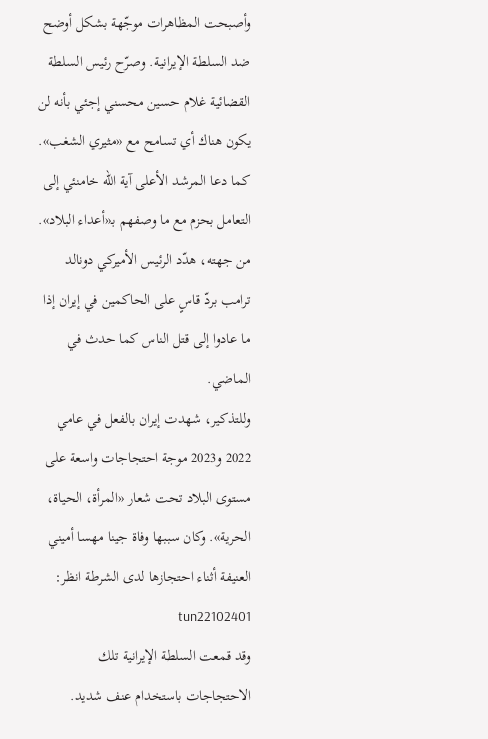وأصبحت المظاهرات موجّهة بشكل أوضح ضد السلطة الإيرانية. وصرّح رئيس السلطة القضائية غلام حسين محسني إجئي بأنه لن يكون هناك أي تسامح مع «مثيري الشغب». كما دعا المرشد الأعلى آية الله خامنئي إلى التعامل بحزم مع ما وصفهم بـ«أعداء البلاد».
من جهته، هدّد الرئيس الأميركي دونالد ترامب بردّ قاسٍ على الحاكمين في إيران إذا ما عادوا إلى قتل الناس كما حدث في الماضي.
وللتذكير، شهدت إيران بالفعل في عامي 2022 و2023 موجة احتجاجات واسعة على مستوى البلاد تحت شعار «المرأة، الحياة، الحرية». وكان سببها وفاة جينا مهسا أميني العنيفة أثناء احتجازها لدى الشرطة انظر: tun22102401
وقد قمعت السلطة الإيرانية تلك الاحتجاجات باستخدام عنف شديد.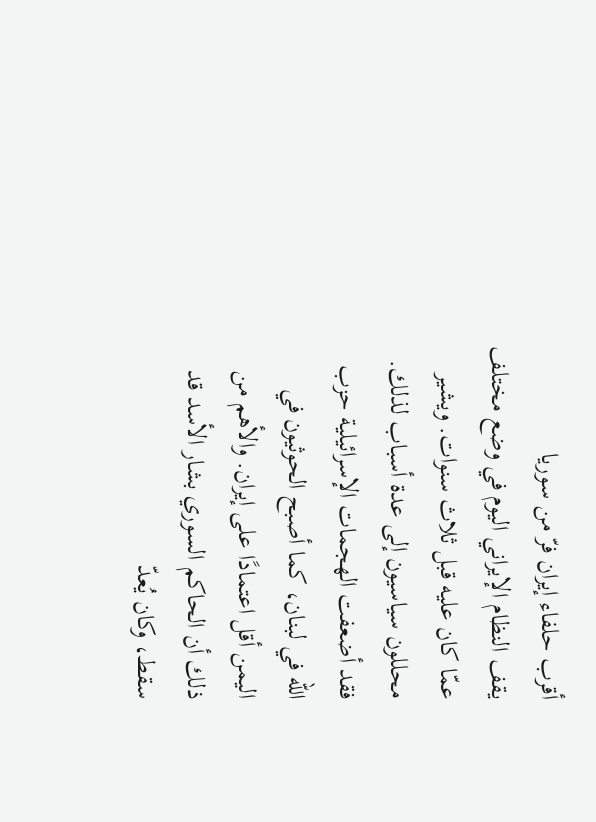أقرب حلفاء إيران فرّ من سوريا
يقف النظام الإيراني اليوم في وضع مختلف عمّا كان عليه قبل ثلاث سنوات. ويشير محللون سياسيون إلى عدة أسباب لذلك. فقد أضعفت الهجمات الإسرائيلية حزب الله في لبنان، كما أصبح الحوثيون في اليمن أقل اعتمادًا على إيران. والأهم من ذلك أن الحاكم السوري بشار الأسد قد سقط، وكان يُعدّ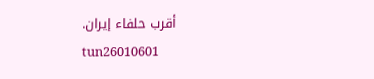أقرب حلفاء إيران.
tun26010601